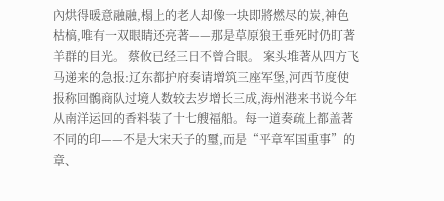內烘得暖意融融,榻上的老人却像一块即將燃尽的炭,神色枯槁,唯有一双眼睛还亮著——那是草原狼王垂死时仍盯著羊群的目光。 蔡攸已经三日不曾合眼。 案头堆著从四方飞马递来的急报:辽东都护府奏请增筑三座军堡,河西节度使报称回鶻商队过境人数较去岁增长三成,海州港来书说今年从南洋运回的香料装了十七艘福船。每一道奏疏上都盖著不同的印——不是大宋天子的璽,而是“平章军国重事”的章、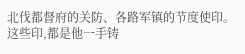北伐都督府的关防、各路军镇的节度使印。 这些印,都是他一手铸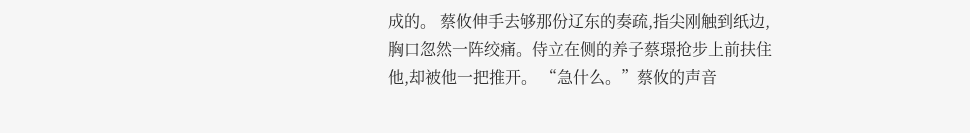成的。 蔡攸伸手去够那份辽东的奏疏,指尖刚触到纸边,胸口忽然一阵绞痛。侍立在侧的养子蔡璟抢步上前扶住他,却被他一把推开。 “急什么。”蔡攸的声音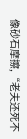像砂石摩擦,“老夫还死不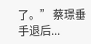了。” 蔡璟垂手退后...